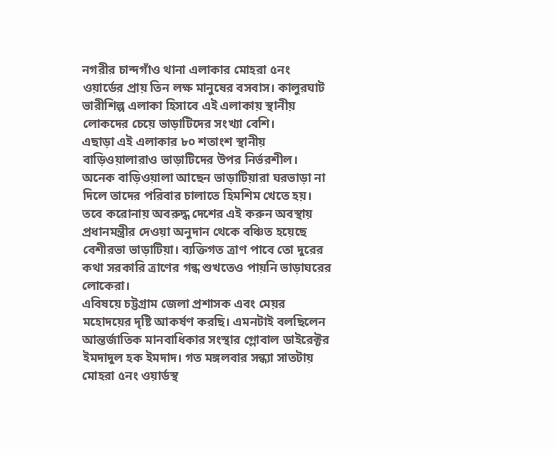নগরীর চান্দগাঁও থানা এলাকার মোহরা ৫নং ওয়ার্ডের প্রায় তিন লক্ষ মানুষের বসবাস। কালুরঘাট ভারীশিল্প এলাকা হিসাবে এই এলাকায় স্থানীয় লোকদের চেয়ে ভাড়াটিদের সংখ্যা বেশি।
এছাড়া এই এলাকার ৮০ শতাংশ স্থানীয় বাড়িওয়ালারাও ভাড়াটিদের উপর নির্ভরশীল। অনেক বাড়িওয়ালা আছেন ভাড়াটিয়ারা ঘরভাড়া না দিলে তাদের পরিবার চালাতে হিমশিম খেতে হয়।
তবে করোনায় অবরুদ্ধ দেশের এই করুন অবস্থায় প্রধানমন্ত্রীর দেওয়া অনুদান থেকে বঞ্চিত হয়েছে বেশীরভা ভাড়াটিয়া। ব্যক্তিগত ত্রাণ পাবে তো দুরের কথা সরকারি ত্রাণের গন্ধ শুখতেও পায়নি ভাড়াঘরের লোকেরা।
এবিষয়ে চট্টগ্রাম জেলা প্রশাসক এবং মেয়র মহোদয়ের দৃষ্টি আকর্ষণ করছি। এমনটাই বলছিলেন আন্তর্জাতিক মানবাধিকার সংস্থার গ্লোবাল ডাইরেক্টর ইমদাদুল হক ইমদাদ। গত মঙ্গলবার সন্ধ্যা সাতটায় মোহরা ৫নং ওয়ার্ডস্থ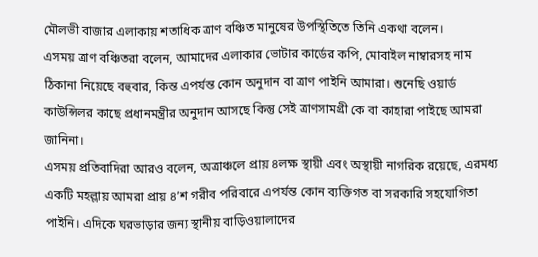মৌলভী বাজার এলাকায় শতাধিক ত্রাণ বঞ্চিত মানুষের উপস্থিতিতে তিনি একথা বলেন।
এসময় ত্রাণ বঞ্চিতরা বলেন, আমাদের এলাকার ভোটার কার্ডের কপি, মোবাইল নাম্বারসহ নাম ঠিকানা নিয়েছে বহুবার, কিন্ত এপর্যন্ত কোন অনুদান বা ত্রাণ পাইনি আমারা। শুনেছি ওয়ার্ড কাউন্সিলর কাছে প্রধানমন্ত্রীর অনুদান আসছে কিন্তু সেই ত্রাণসামগ্রী কে বা কাহারা পাইছে আমরা জানিনা।
এসময় প্রতিবাদিরা আরও বলেন, অত্রাঞ্চলে প্রায় ৪লক্ষ স্থায়ী এবং অস্থায়ী নাগরিক রয়েছে, এরমধ্য একটি মহল্লায় আমরা প্রায় ৪’শ গরীব পরিবারে এপর্যন্ত কোন ব্যক্তিগত বা সরকারি সহযোগিতা পাইনি। এদিকে ঘরভাড়ার জন্য স্থানীয় বাড়িওয়ালাদের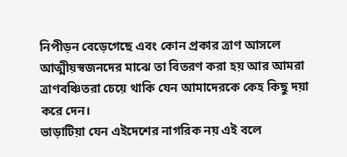নিপীড়ন বেড়েগেছে এবং কোন প্রকার ত্রাণ আসলে আত্মীয়স্বজনদের মাঝে তা বিতরণ করা হয় আর আমরা ত্রাণবঞ্চিতরা চেয়ে থাকি যেন আমাদেরকে কেহ কিছু দয়া করে দেন।
ভাড়াটিয়া যেন এইদেশের নাগরিক নয় এই বলে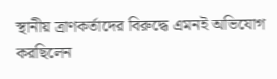স্থানীয় ত্রাণকর্তাদের বিরুদ্ধে এমনই অভিযোগ করছিলেন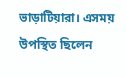ভাড়াটিয়ারা। এসময় উপস্থিত ছিলেন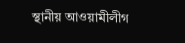স্থানীয় আওয়ামীলীগ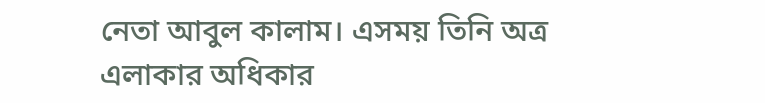নেতা আবুল কালাম। এসময় তিনি অত্র এলাকার অধিকার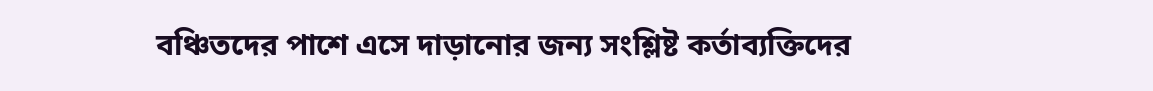বঞ্চিতদের পাশে এসে দাড়ানোর জন্য সংশ্লিষ্ট কর্তাব্যক্তিদের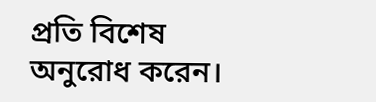প্রতি বিশেষ অনুরোধ করেন।